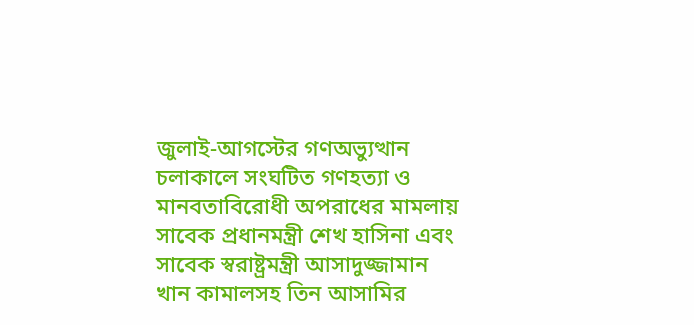জুলাই-আগস্টের গণঅভ্যুত্থান চলাকালে সংঘটিত গণহত্যা ও মানবতাবিরোধী অপরাধের মামলায় সাবেক প্রধানমন্ত্রী শেখ হাসিনা এবং সাবেক স্বরাষ্ট্রমন্ত্রী আসাদুজ্জামান খান কামালসহ তিন আসামির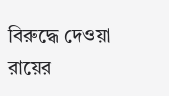বিরুদ্ধে দেওয়া রায়ের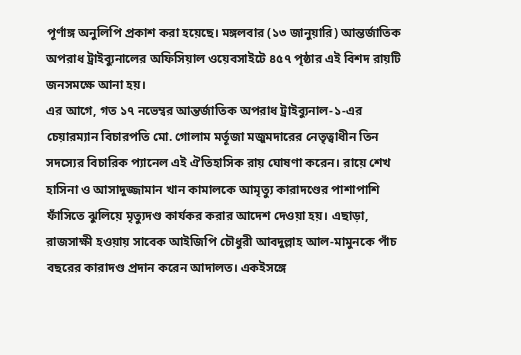পূর্ণাঙ্গ অনুলিপি প্রকাশ করা হয়েছে। মঙ্গলবার (১৩ জানুয়ারি) আন্তর্জাতিক অপরাধ ট্রাইব্যুনালের অফিসিয়াল ওয়েবসাইটে ৪৫৭ পৃষ্ঠার এই বিশদ রায়টি জনসমক্ষে আনা হয়।
এর আগে, গত ১৭ নভেম্বর আন্তর্জাতিক অপরাধ ট্রাইব্যুনাল-১-এর চেয়ারম্যান বিচারপতি মো. গোলাম মর্তূজা মজুমদারের নেতৃত্বাধীন তিন সদস্যের বিচারিক প্যানেল এই ঐতিহাসিক রায় ঘোষণা করেন। রায়ে শেখ হাসিনা ও আসাদুজ্জামান খান কামালকে আমৃত্যু কারাদণ্ডের পাশাপাশি ফাঁসিতে ঝুলিয়ে মৃত্যুদণ্ড কার্যকর করার আদেশ দেওয়া হয়। এছাড়া, রাজসাক্ষী হওয়ায় সাবেক আইজিপি চৌধুরী আবদুল্লাহ আল-মামুনকে পাঁচ বছরের কারাদণ্ড প্রদান করেন আদালত। একইসঙ্গে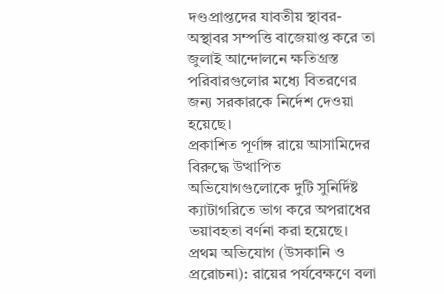দণ্ডপ্রাপ্তদের যাবতীয় স্থাবর-অস্থাবর সম্পত্তি বাজেয়াপ্ত করে তা জুলাই আন্দোলনে ক্ষতিগ্রস্ত পরিবারগুলোর মধ্যে বিতরণের জন্য সরকারকে নির্দেশ দেওয়া হয়েছে।
প্রকাশিত পূর্ণাঙ্গ রায়ে আসামিদের বিরুদ্ধে উত্থাপিত অভিযোগগুলোকে দুটি সুনির্দিষ্ট ক্যাটাগরিতে ভাগ করে অপরাধের ভয়াবহতা বর্ণনা করা হয়েছে।
প্রথম অভিযোগ (উসকানি ও প্ররোচনা): রায়ের পর্যবেক্ষণে বলা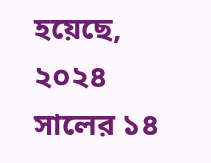হয়েছে, ২০২৪ সালের ১৪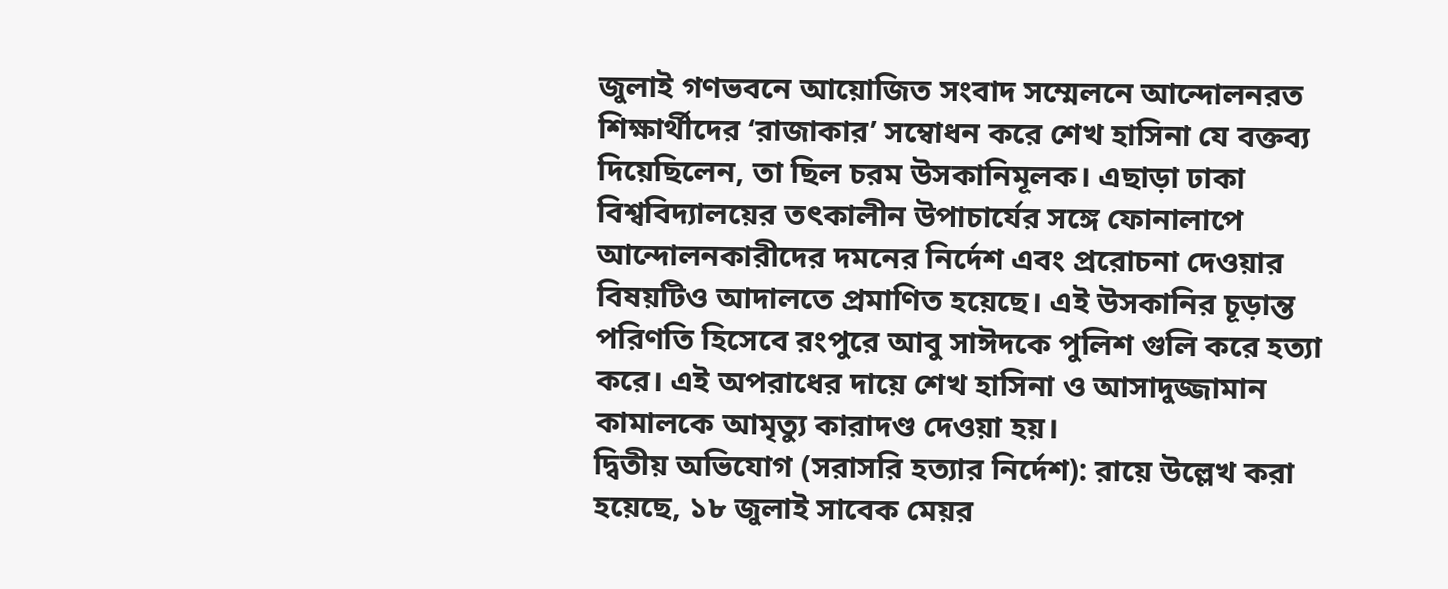জুলাই গণভবনে আয়োজিত সংবাদ সম্মেলনে আন্দোলনরত শিক্ষার্থীদের ‘রাজাকার’ সম্বোধন করে শেখ হাসিনা যে বক্তব্য দিয়েছিলেন, তা ছিল চরম উসকানিমূলক। এছাড়া ঢাকা বিশ্ববিদ্যালয়ের তৎকালীন উপাচার্যের সঙ্গে ফোনালাপে আন্দোলনকারীদের দমনের নির্দেশ এবং প্ররোচনা দেওয়ার বিষয়টিও আদালতে প্রমাণিত হয়েছে। এই উসকানির চূড়ান্ত পরিণতি হিসেবে রংপুরে আবু সাঈদকে পুলিশ গুলি করে হত্যা করে। এই অপরাধের দায়ে শেখ হাসিনা ও আসাদুজ্জামান কামালকে আমৃত্যু কারাদণ্ড দেওয়া হয়।
দ্বিতীয় অভিযোগ (সরাসরি হত্যার নির্দেশ): রায়ে উল্লেখ করা হয়েছে, ১৮ জুলাই সাবেক মেয়র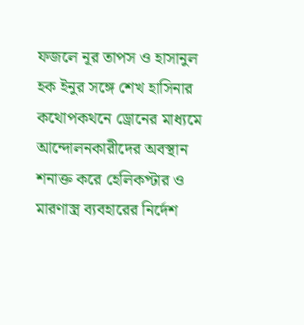ফজলে নূর তাপস ও হাসানুল হক ইনুর সঙ্গে শেখ হাসিনার কথোপকথনে ড্রোনের মাধ্যমে আন্দোলনকারীদের অবস্থান শনাক্ত করে হেলিকপ্টার ও মারণাস্ত্র ব্যবহারের নির্দেশ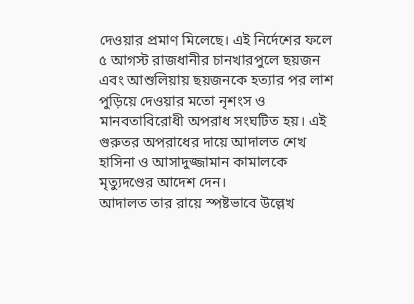দেওয়ার প্রমাণ মিলেছে। এই নির্দেশের ফলে ৫ আগস্ট রাজধানীর চানখারপুলে ছয়জন এবং আশুলিয়ায় ছয়জনকে হত্যার পর লাশ পুড়িয়ে দেওয়ার মতো নৃশংস ও মানবতাবিরোধী অপরাধ সংঘটিত হয়। এই গুরুতর অপরাধের দায়ে আদালত শেখ হাসিনা ও আসাদুজ্জামান কামালকে মৃত্যুদণ্ডের আদেশ দেন।
আদালত তার রায়ে স্পষ্টভাবে উল্লেখ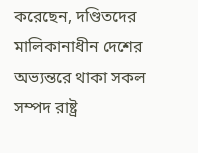করেছেন, দণ্ডিতদের মালিকানাধীন দেশের অভ্যন্তরে থাকা সকল সম্পদ রাষ্ট্র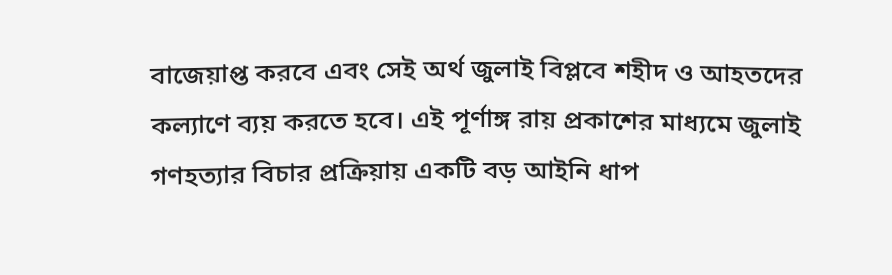বাজেয়াপ্ত করবে এবং সেই অর্থ জুলাই বিপ্লবে শহীদ ও আহতদের কল্যাণে ব্যয় করতে হবে। এই পূর্ণাঙ্গ রায় প্রকাশের মাধ্যমে জুলাই গণহত্যার বিচার প্রক্রিয়ায় একটি বড় আইনি ধাপ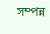সম্পন্ন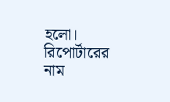হলো।
রিপোর্টারের নাম